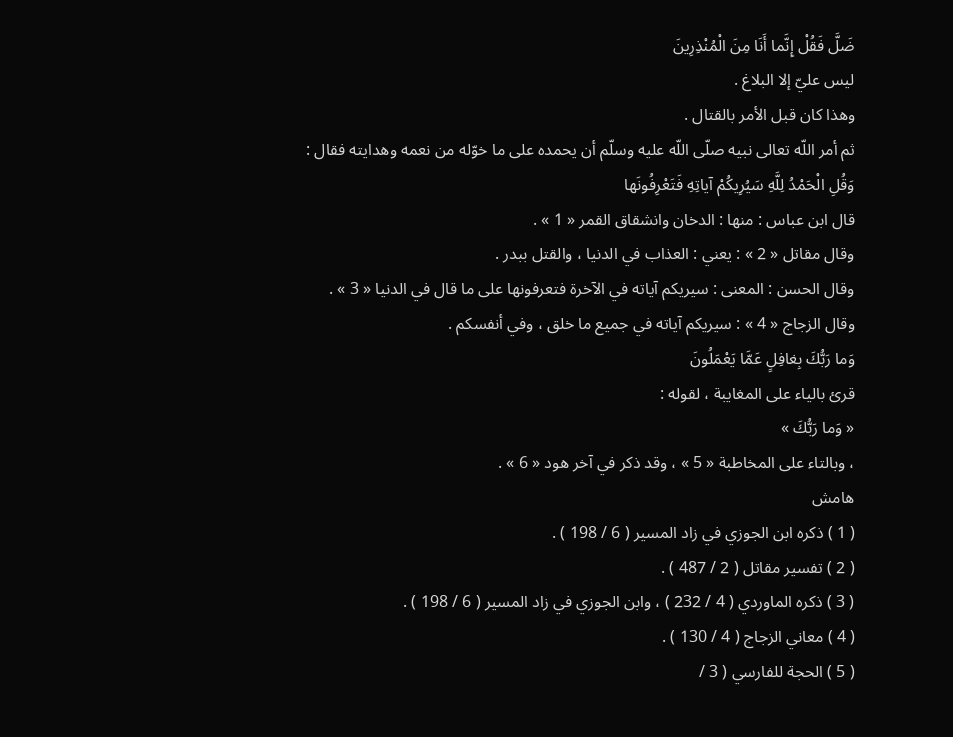ضَلَّ فَقُلْ إِنَّما أَنَا مِنَ الْمُنْذِرِينَ
ليس عليّ إلا البلاغ .
وهذا كان قبل الأمر بالقتال .
ثم أمر اللّه تعالى نبيه صلّى اللّه عليه وسلّم أن يحمده على ما خوّله من نعمه وهدايته فقال :
وَقُلِ الْحَمْدُ لِلَّهِ سَيُرِيكُمْ آياتِهِ فَتَعْرِفُونَها
قال ابن عباس : منها : الدخان وانشقاق القمر « 1 » .
وقال مقاتل « 2 » : يعني : العذاب في الدنيا ، والقتل ببدر .
وقال الحسن : المعنى : سيريكم آياته في الآخرة فتعرفونها على ما قال في الدنيا « 3 » .
وقال الزجاج « 4 » : سيريكم آياته في جميع ما خلق ، وفي أنفسكم .
وَما رَبُّكَ بِغافِلٍ عَمَّا يَعْمَلُونَ
قرئ بالياء على المغايبة ، لقوله :
« وَما رَبُّكَ »
، وبالتاء على المخاطبة « 5 » ، وقد ذكر في آخر هود « 6 » .
هامش
( 1 ) ذكره ابن الجوزي في زاد المسير ( 6 / 198 ) .
( 2 ) تفسير مقاتل ( 2 / 487 ) .
( 3 ) ذكره الماوردي ( 4 / 232 ) ، وابن الجوزي في زاد المسير ( 6 / 198 ) .
( 4 ) معاني الزجاج ( 4 / 130 ) .
( 5 ) الحجة للفارسي ( 3 /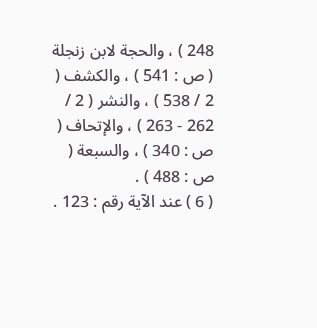248 ) ، والحجة لابن زنجلة ( ص : 541 ) ، والكشف ( 2 / 538 ) ، والنشر ( 2 / 262 - 263 ) ، والإتحاف ( ص : 340 ) ، والسبعة ( ص : 488 ) .
( 6 ) عند الآية رقم : 123 .